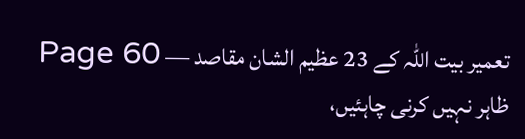تعمیر بیت اللہ کے 23 عظیم الشان مقاصد — Page 60
ظاہر نہیں کرنی چاہئیں،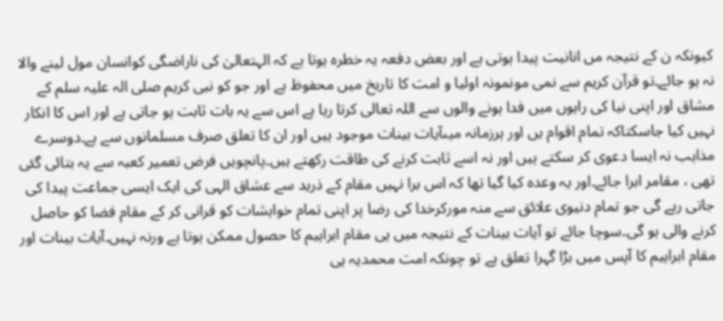کیونکہ ن کے نتیجہ مں انانیت پیدا ہوتی ہے اور بعض دفعہ یہ خطرہ ہوتا ہے کہ الہتعالیٰ کی ناراضگی کوانسان مول لینے والا نہ ہو جائے۔تو قرآن کریم سے نمی مونمونہ اولیا و امت کا تاریخ میں محفوظ ہے اور جو کو نبی کریم صلی الہ علیہ سلم کے مشاق اور اپنی نیا کی راہوں میں فدا ہونے والوں سے اللہ تعالی کرتا رہا ہے اس سے یہ بات ثابت ہو جاتی ہے اور اس کا انکار نہیں کیا جاسکتاکہ تمام اقوام یں اور ہرزمانہ میںآیات بینات موجود ہیں اور ان کا تعلق صرف مسلمانوں سے ہے۔دوسرے مذاہب نہ ایسا دعوی کر سکتے ہیں اور نہ اسے ثابت کرنے کی طاقت رکھتے ہیں۔پانچویں فرض تعمیر کعبہ سے یہ بتائی گئی تھی ، مقامر ابرا جائے۔اور یہ وعدہ کیا گیا تھا کہ اس برا نہیں مقام کے ذرید سے عشاق الہی کی ایک ایسی جماعت پیدا کی جاتی رہے گی جو تمام دنیوی علائق سے منہ مورکرخدا کی رضا پر اپنی تمام خواہشات کو قرانی کر کے مقام فضا کو حاصل کرنے والی ہو گی۔سوچا جائے تو آیات بینات کے نتیجہ میں ہی مقام ابراہیم کا حصول ممکن ہوتا ہے ورنہ نہیں۔آیات بینات اور مقام ابراہیم کا آپس میں بڑا گہرا تعلق ہے تو چونکہ امت محمدیہ ہی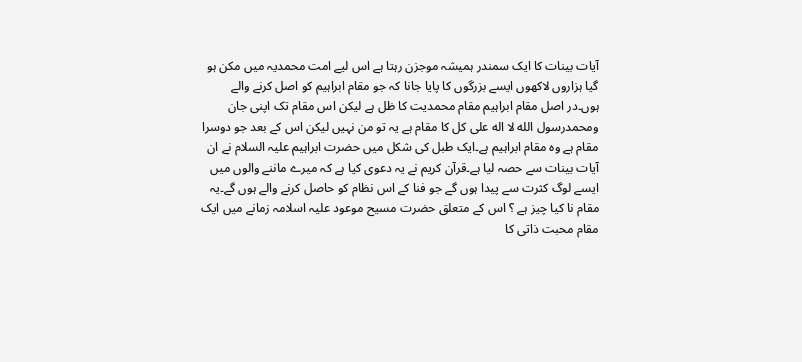آیات بینات کا ایک سمندر ہمیشہ موجزن رہتا ہے اس لیے امت محمدیہ میں مکن ہو گیا ہزاروں لاکھوں ایسے بزرگوں کا پایا جانا کہ جو مقام ابراہیم کو اصل کرنے والے ہوں۔در اصل مقام ابراہیم مقام محمدیت کا ظل ہے لیکن اس مقام تک اپنی جان ومحمدرسول الله لا اله علی کل کا مقام ہے یہ تو من نہیں لیکن اس کے بعد جو دوسرا مقام ہے وہ مقام ابراہیم ہے۔ایک طبل کی شکل میں حضرت ابراہیم علیہ السلام نے ان آیات بینات سے حصہ لیا ہے۔قرآن کریم نے یہ دعوی کیا ہے کہ میرے ماننے والوں میں ایسے لوگ کثرت سے پیدا ہوں گے جو فنا کے اس نظام کو حاصل کرنے والے ہوں گے۔یہ مقام نا کیا چیز ہے ؟ اس کے متعلق حضرت مسیح موعود علیہ اسلامہ زمانے میں ایک مقام محبت ذاتی کا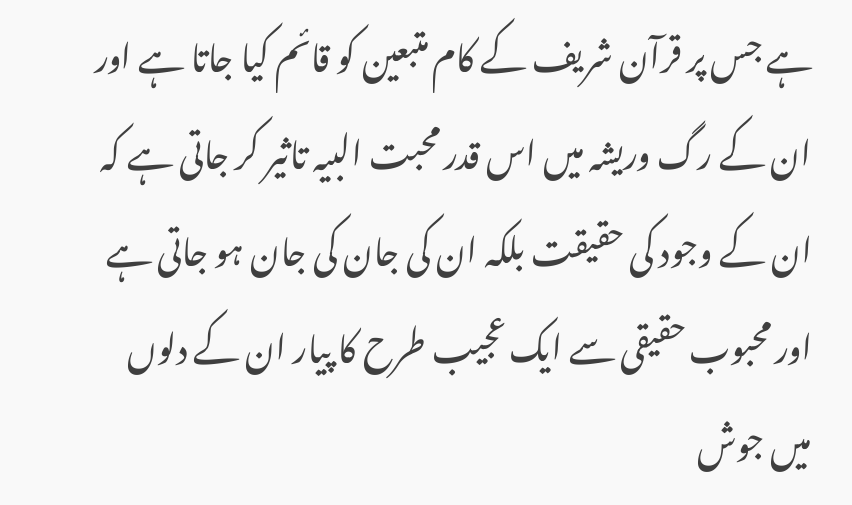ہے جس پر قرآن شریف کے کام متبعین کو قائم کیا جاتا ہے اور ان کے رگ وریشہ میں اس قدر محبت البیہ تاثیر کر جاتی ہے کہ ان کے وجود کی حقیقت بلکہ ان کی جان کی جان ہو جاتی ہے اور محبوب حقیقی سے ایک عجیب طرح کا پیار ان کے دلوں میں جوش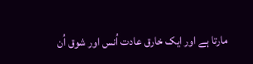مارتا ہے اور ایک خارق عادت اُنس اور شوق اُن